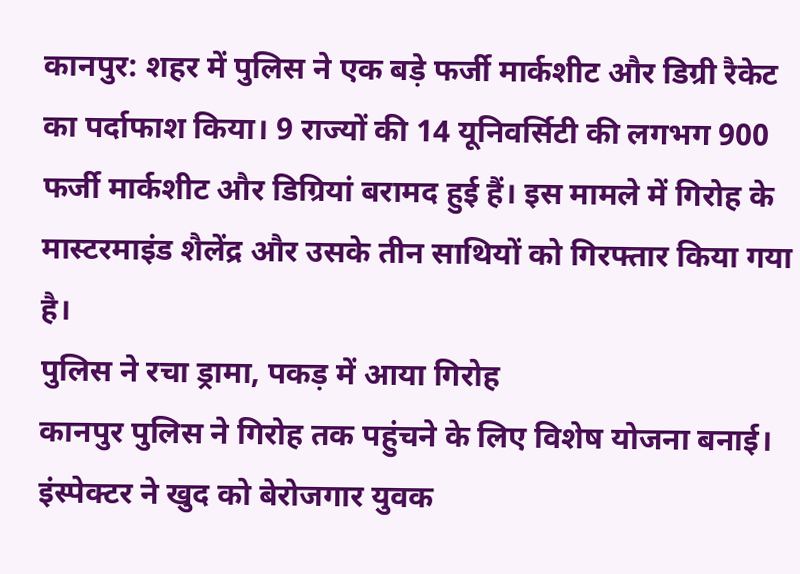कानपुर: शहर में पुलिस ने एक बड़े फर्जी मार्कशीट और डिग्री रैकेट का पर्दाफाश किया। 9 राज्यों की 14 यूनिवर्सिटी की लगभग 900 फर्जी मार्कशीट और डिग्रियां बरामद हुई हैं। इस मामले में गिरोह के मास्टरमाइंड शैलेंद्र और उसके तीन साथियों को गिरफ्तार किया गया है।
पुलिस ने रचा ड्रामा, पकड़ में आया गिरोह
कानपुर पुलिस ने गिरोह तक पहुंचने के लिए विशेष योजना बनाई। इंस्पेक्टर ने खुद को बेरोजगार युवक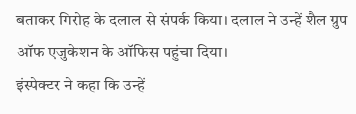बताकर गिरोह के दलाल से संपर्क किया। दलाल ने उन्हें शैल ग्रुप ऑफ एजुकेशन के ऑफिस पहुंचा दिया।
इंस्पेक्टर ने कहा कि उन्हें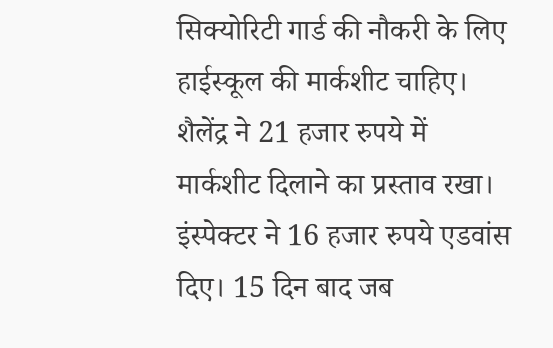सिक्योरिटी गार्ड की नौकरी के लिए हाईस्कूल की मार्कशीट चाहिए। शैलेंद्र ने 21 हजार रुपये में मार्कशीट दिलाने का प्रस्ताव रखा। इंस्पेक्टर ने 16 हजार रुपये एडवांस दिए। 15 दिन बाद जब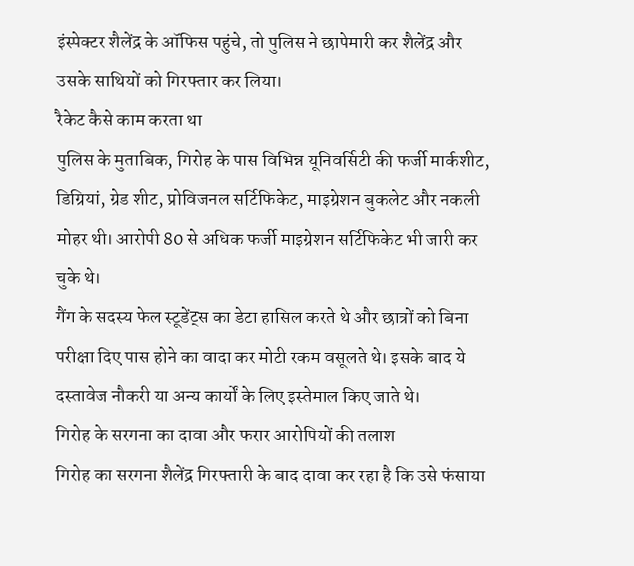इंस्पेक्टर शैलेंद्र के ऑफिस पहुंचे, तो पुलिस ने छापेमारी कर शैलेंद्र और उसके साथियों को गिरफ्तार कर लिया।
रैकेट कैसे काम करता था
पुलिस के मुताबिक, गिरोह के पास विभिन्न यूनिवर्सिटी की फर्जी मार्कशीट, डिग्रियां, ग्रेड शीट, प्रोविजनल सर्टिफिकेट, माइग्रेशन बुकलेट और नकली मोहर थी। आरोपी 80 से अधिक फर्जी माइग्रेशन सर्टिफिकेट भी जारी कर चुके थे।
गैंग के सदस्य फेल स्टूडेंट्स का डेटा हासिल करते थे और छात्रों को बिना परीक्षा दिए पास होने का वादा कर मोटी रकम वसूलते थे। इसके बाद ये दस्तावेज नौकरी या अन्य कार्यों के लिए इस्तेमाल किए जाते थे।
गिरोह के सरगना का दावा और फरार आरोपियों की तलाश
गिरोह का सरगना शैलेंद्र गिरफ्तारी के बाद दावा कर रहा है कि उसे फंसाया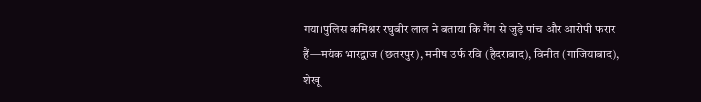गया।पुलिस कमिश्नर रघुबीर लाल ने बताया कि गैंग से जुड़े पांच और आरोपी फरार हैं—मयंक भारद्वाज (छतरपुर), मनीष उर्फ रवि (हैदराबाद), विनीत (गाजियाबाद), शेखू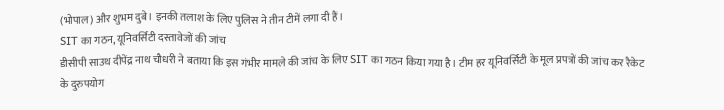(भोपाल) और शुभम दुबे। इनकी तलाश के लिए पुलिस ने तीन टीमें लगा दी हैं।
SIT का गठन, यूनिवर्सिटी दस्तावेजों की जांच
डीसीपी साउथ दीपेंद्र नाथ चौधरी ने बताया कि इस गंभीर मामले की जांच के लिए SIT का गठन किया गया है। टीम हर यूनिवर्सिटी के मूल प्रपत्रों की जांच कर रैकेट के दुरुपयोग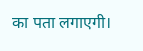का पता लगाएगी।